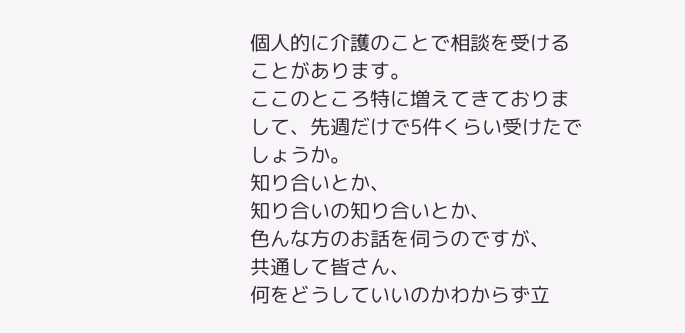個人的に介護のことで相談を受けることがあります。
ここのところ特に増えてきておりまして、先週だけで5件くらい受けたでしょうか。
知り合いとか、
知り合いの知り合いとか、
色んな方のお話を伺うのですが、
共通して皆さん、
何をどうしていいのかわからず立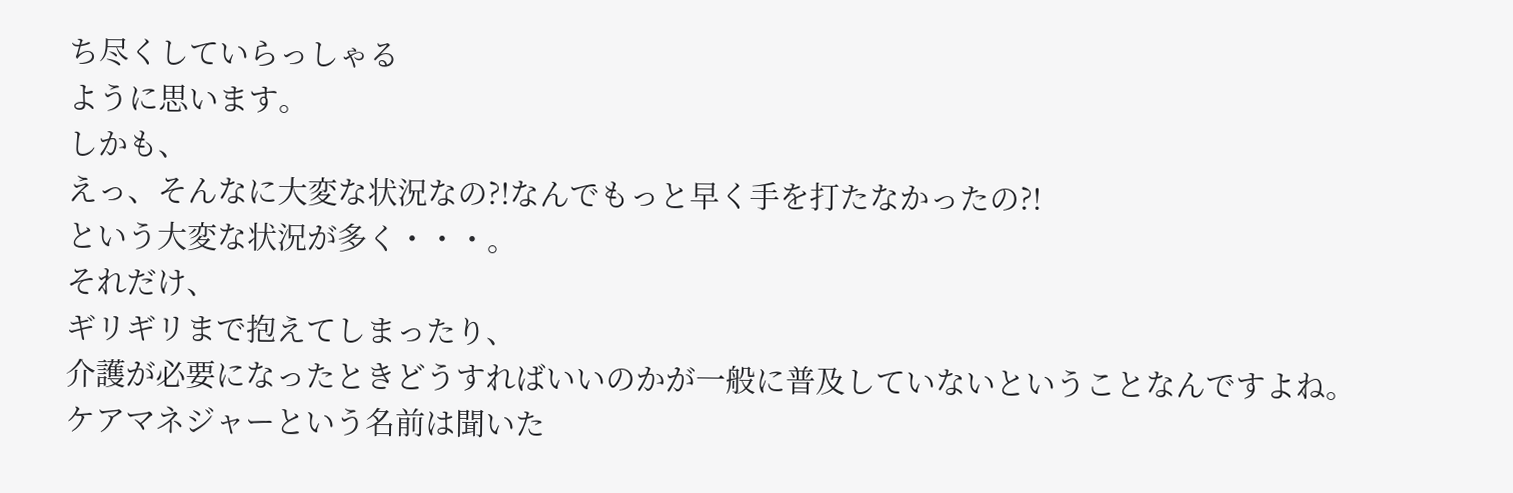ち尽くしていらっしゃる
ように思います。
しかも、
えっ、そんなに大変な状況なの?!なんでもっと早く手を打たなかったの?!
という大変な状況が多く・・・。
それだけ、
ギリギリまで抱えてしまったり、
介護が必要になったときどうすればいいのかが一般に普及していないということなんですよね。
ケアマネジャーという名前は聞いた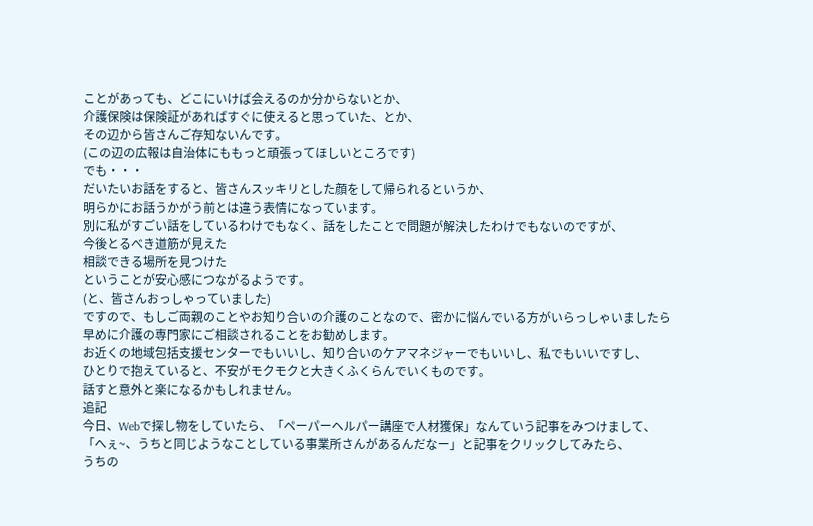ことがあっても、どこにいけば会えるのか分からないとか、
介護保険は保険証があればすぐに使えると思っていた、とか、
その辺から皆さんご存知ないんです。
(この辺の広報は自治体にももっと頑張ってほしいところです)
でも・・・
だいたいお話をすると、皆さんスッキリとした顔をして帰られるというか、
明らかにお話うかがう前とは違う表情になっています。
別に私がすごい話をしているわけでもなく、話をしたことで問題が解決したわけでもないのですが、
今後とるべき道筋が見えた
相談できる場所を見つけた
ということが安心感につながるようです。
(と、皆さんおっしゃっていました)
ですので、もしご両親のことやお知り合いの介護のことなので、密かに悩んでいる方がいらっしゃいましたら
早めに介護の専門家にご相談されることをお勧めします。
お近くの地域包括支援センターでもいいし、知り合いのケアマネジャーでもいいし、私でもいいですし、
ひとりで抱えていると、不安がモクモクと大きくふくらんでいくものです。
話すと意外と楽になるかもしれません。
追記
今日、Webで探し物をしていたら、「ペーパーヘルパー講座で人材獲保」なんていう記事をみつけまして、
「へぇ~、うちと同じようなことしている事業所さんがあるんだなー」と記事をクリックしてみたら、
うちの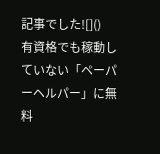記事でした![]()
有資格でも稼動していない「ペーパーヘルパー」に無料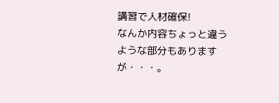講習で人材確保!
なんか内容ちょっと違うような部分もありますが・・・。